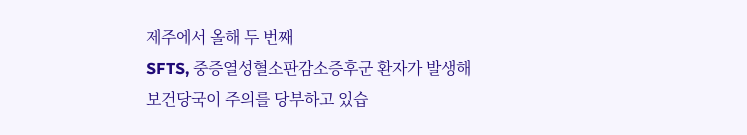제주에서 올해 두 번째
SFTS, 중증열성혈소판감소증후군 환자가 발생해
보건당국이 주의를 당부하고 있습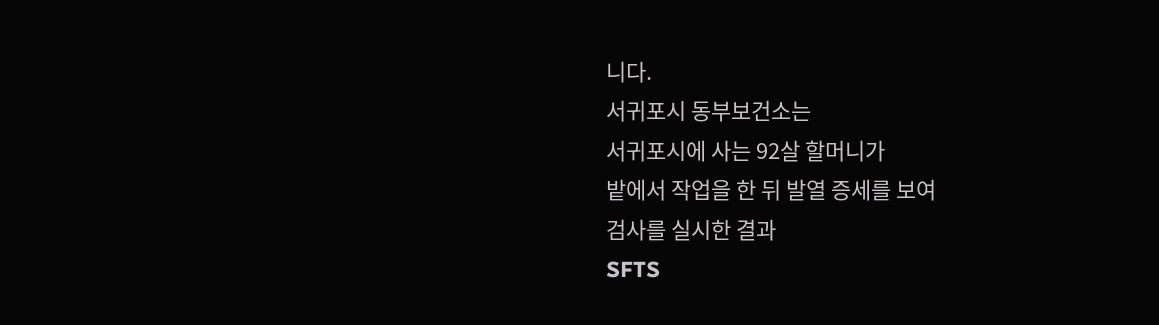니다.
서귀포시 동부보건소는
서귀포시에 사는 92살 할머니가
밭에서 작업을 한 뒤 발열 증세를 보여
검사를 실시한 결과
SFTS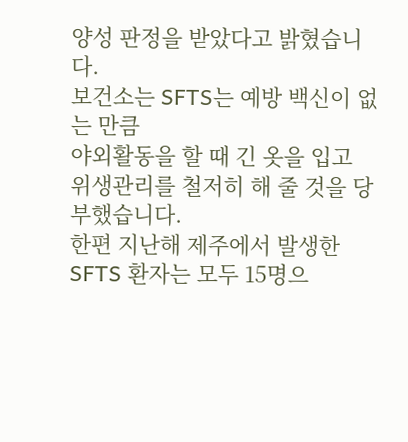양성 판정을 받았다고 밝혔습니다.
보건소는 SFTS는 예방 백신이 없는 만큼
야외활동을 할 때 긴 옷을 입고
위생관리를 철저히 해 줄 것을 당부했습니다.
한편 지난해 제주에서 발생한
SFTS 환자는 모두 15명으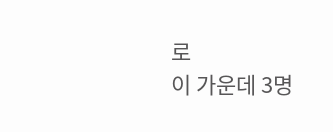로
이 가운데 3명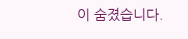이 숨졌습니다.